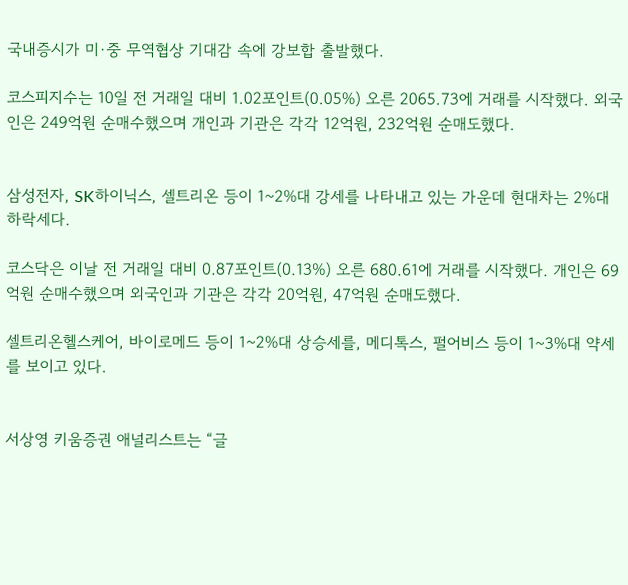국내증시가 미·중 무역협상 기대감 속에 강보합 출발했다.

코스피지수는 10일 전 거래일 대비 1.02포인트(0.05%) 오른 2065.73에 거래를 시작했다. 외국인은 249억원 순매수했으며 개인과 기관은 각각 12억원, 232억원 순매도했다.


삼성전자, SK하이닉스, 셀트리온 등이 1~2%대 강세를 나타내고 있는 가운데 현대차는 2%대 하락세다.

코스닥은 이날 전 거래일 대비 0.87포인트(0.13%) 오른 680.61에 거래를 시작했다. 개인은 69억원 순매수했으며 외국인과 기관은 각각 20억원, 47억원 순매도했다.

셀트리온헬스케어, 바이로메드 등이 1~2%대 상승세를, 메디톡스, 펄어비스 등이 1~3%대 약세를 보이고 있다.


서상영 키움증권 애널리스트는 “글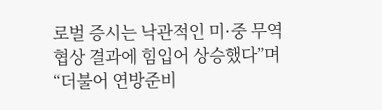로벌 증시는 낙관적인 미·중 무역협상 결과에 힘입어 상승했다”며 “더불어 연방준비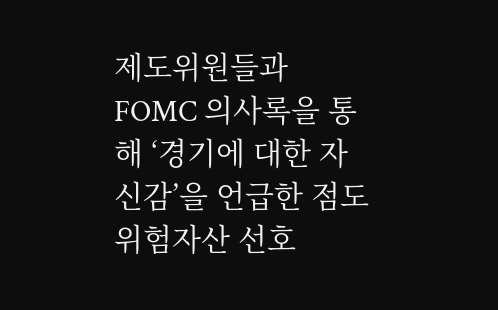제도위원들과 FOMC 의사록을 통해 ‘경기에 대한 자신감’을 언급한 점도 위험자산 선호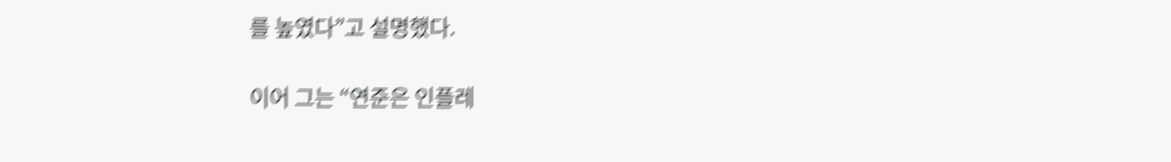를 높였다”고 설명했다.

이어 그는 “연준은 인플레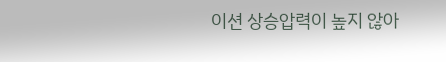이션 상승압력이 높지 않아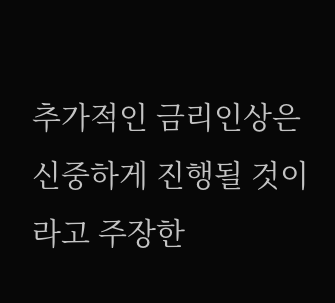추가적인 금리인상은 신중하게 진행될 것이라고 주장한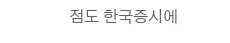점도 한국증시에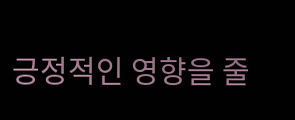긍정적인 영향을 줄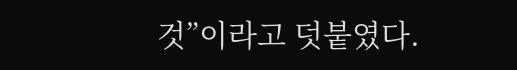것”이라고 덧붙였다.